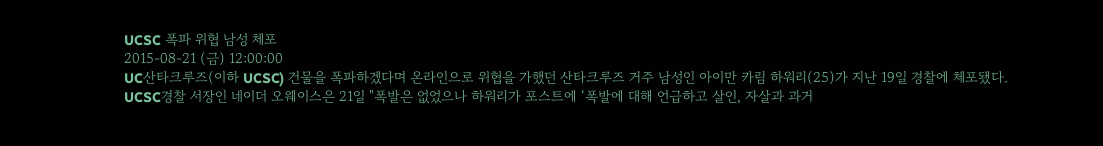UCSC 폭파 위협 남성 체포
2015-08-21 (금) 12:00:00
UC산타크루즈(이하 UCSC) 건물을 폭파하겠다며 온라인으로 위협을 가했던 산타크루즈 거주 남성인 아이만 카림 하워리(25)가 지난 19일 경찰에 체포됐다.
UCSC경찰 서장인 네이더 오웨이스은 21일 "폭발은 없었으나 하워리가 포스트에 ‘폭발에 대해 언급하고 살인, 자살과 과거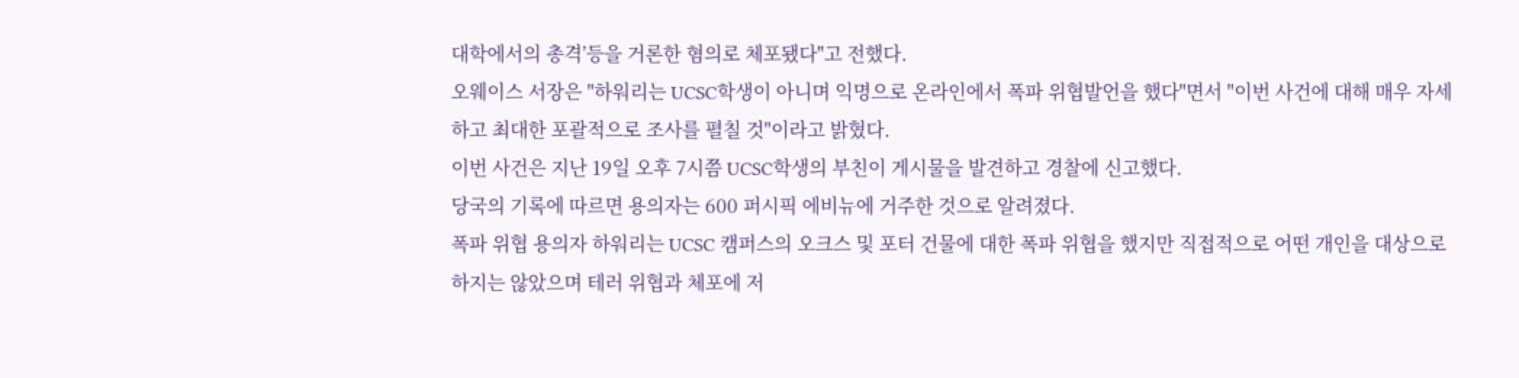대학에서의 총격’등을 거론한 혐의로 체포됐다"고 전했다.
오웨이스 서장은 "하워리는 UCSC학생이 아니며 익명으로 온라인에서 폭파 위협발언을 했다"면서 "이번 사건에 대해 매우 자세하고 최대한 포괄적으로 조사를 펼칠 것"이라고 밝혔다.
이번 사건은 지난 19일 오후 7시쯤 UCSC학생의 부친이 게시물을 발견하고 경찰에 신고했다.
당국의 기록에 따르면 용의자는 600 퍼시픽 에비뉴에 거주한 것으로 알려졌다.
폭파 위협 용의자 하워리는 UCSC 캠퍼스의 오크스 및 포터 건물에 대한 폭파 위협을 했지만 직접적으로 어떤 개인을 대상으로 하지는 않았으며 테러 위협과 체포에 저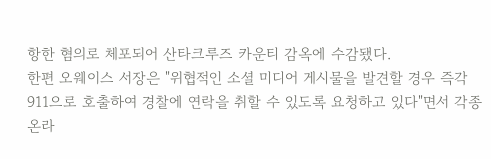항한 혐의로 체포되어 산타크루즈 카운티 감옥에 수감됐다.
한편 오웨이스 서장은 "위협적인 소셜 미디어 게시물을 발견할 경우 즉각 911으로 호출하여 경찰에 연락을 취할 수 있도록 요청하고 있다"면서 각종 온라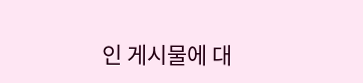인 게시물에 대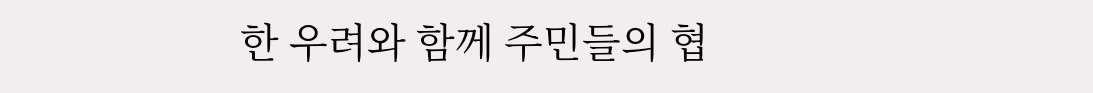한 우려와 함께 주민들의 협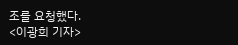조를 요청했다.
<이광희 기자>